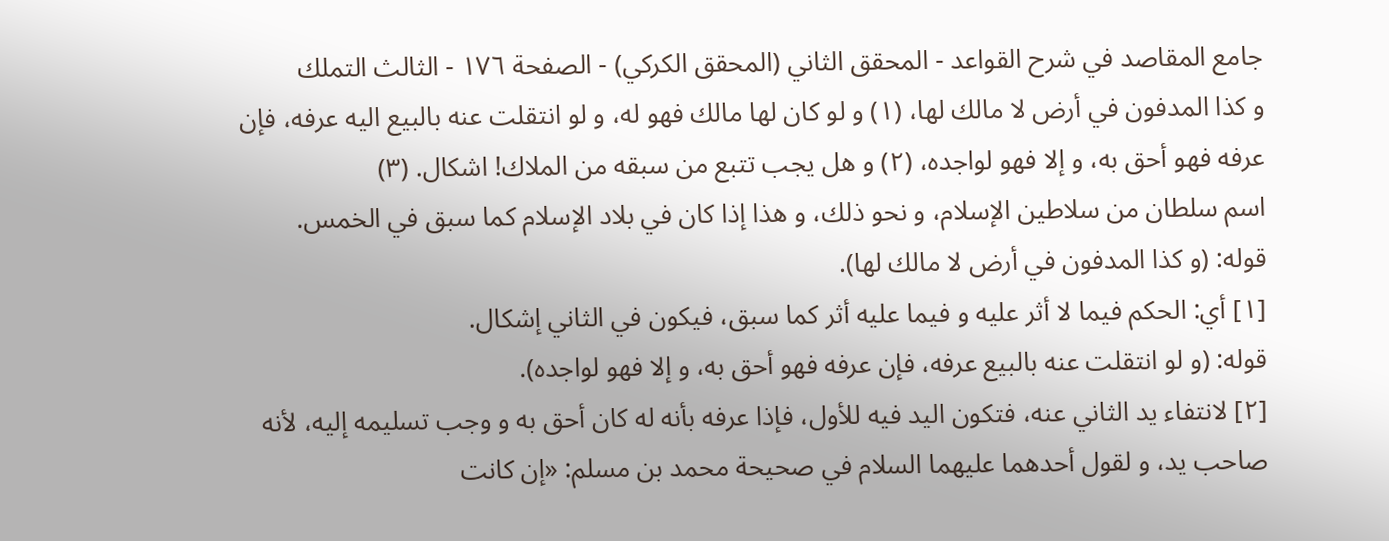جامع المقاصد في شرح القواعد - المحقق الثاني (المحقق الكركي) - الصفحة ١٧٦ - الثالث التملك
و كذا المدفون في أرض لا مالك لها، (١) و لو كان لها مالك فهو له، و لو انتقلت عنه بالبيع اليه عرفه، فإن عرفه فهو أحق به، و إلا فهو لواجده، (٢) و هل يجب تتبع من سبقه من الملاك! اشكال. (٣)
اسم سلطان من سلاطين الإسلام، و نحو ذلك، و هذا إذا كان في بلاد الإسلام كما سبق في الخمس.
قوله: (و كذا المدفون في أرض لا مالك لها).
[١] أي: الحكم فيما لا أثر عليه و فيما عليه أثر كما سبق، فيكون في الثاني إشكال.
قوله: (و لو انتقلت عنه بالبيع عرفه، فإن عرفه فهو أحق به، و إلا فهو لواجده).
[٢] لانتفاء يد الثاني عنه، فتكون اليد فيه للأول، فإذا عرفه بأنه له كان أحق به و وجب تسليمه إليه، لأنه صاحب يد، و لقول أحدهما عليهما السلام في صحيحة محمد بن مسلم: «إن كانت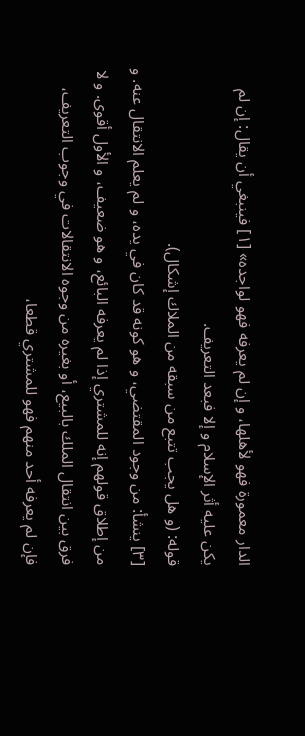الدار معمورة فهو لأهلها، و إن لم يعرفه فهو لواجده» [١] فينبغي أن يقال: إن لم يكن عليه أثر الإسلام و إلا فبعد التعريف.
قوله: (و هل يجب تتبع من سبقه من الملاك إشكال).
[٣] ينشأ: من وجود المقتضي، و هو كونه قد كان في يده، و لم يعلم الانتقال عنه. و من إطلاق قولهم إنه للمشتري إذا لم يعرفه البائع، و هو ضعيف، و الأول أقوى. و لا فرق بين انتقال الملك بالبيع، أو بغيره من وجوه الانتقالات في وجوب التعريف، فإن لم يعرفه أحد منهم فهو للمشتري قطعا،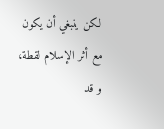لكن ينبغي أن يكون مع أثر الإسلام لقطة، و قد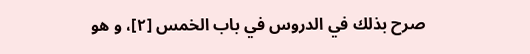صرح بذلك في الدروس في باب الخمس [٢]، و هو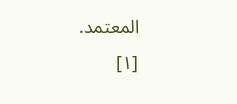المعتمد.
[١]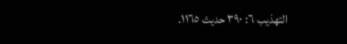التهذيب ٦: ٣٩٠ حديث ١١٦٥.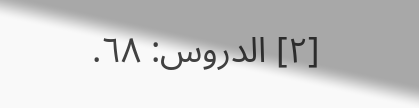[٢] الدروس: ٦٨.